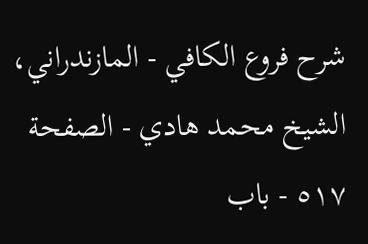شرح فروع الكافي - المازندراني، الشيخ محمد هادي - الصفحة ٥١٧ - باب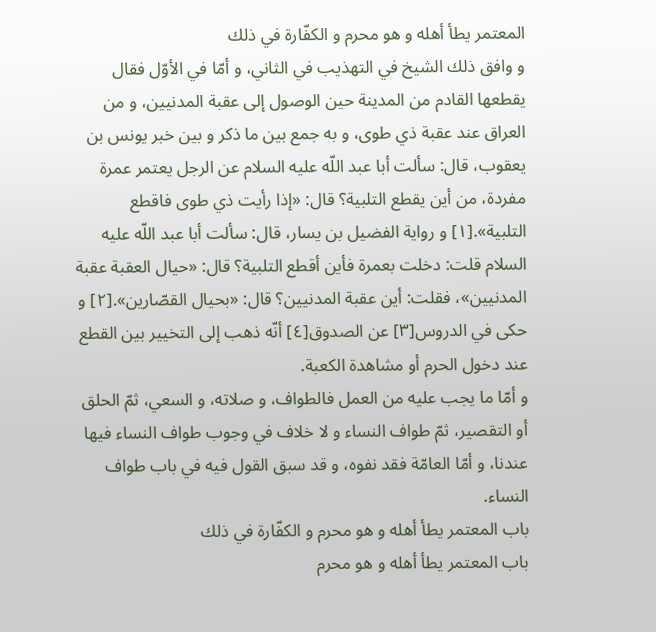المعتمر يطأ أهله و هو محرم و الكفّارة في ذلك
و وافق ذلك الشيخ في التهذيب في الثاني، و أمّا في الأوّل فقال يقطعها القادم من المدينة حين الوصول إلى عقبة المدنيين، و من العراق عند عقبة ذي طوى، و به جمع بين ما ذكر و بين خبر يونس بن يعقوب، قال: سألت أبا عبد اللّه عليه السلام عن الرجل يعتمر عمرة مفردة، من أين يقطع التلبية؟ قال: «إذا رأيت ذي طوى فاقطع التلبية».[١] و رواية الفضيل بن يسار، قال: سألت أبا عبد اللّه عليه السلام قلت: دخلت بعمرة فأين أقطع التلبية؟ قال: «حيال العقبة عقبة المدنيين»، فقلت: أين عقبة المدنيين؟ قال: «بحيال القصّارين».[٢] و حكى في الدروس[٣] عن الصدوق[٤] أنّه ذهب إلى التخيير بين القطع عند دخول الحرم أو مشاهدة الكعبة.
و أمّا ما يجب عليه من العمل فالطواف، و صلاته، و السعي، ثمّ الحلق أو التقصير، ثمّ طواف النساء و لا خلاف في وجوب طواف النساء فيها عندنا، و أمّا العامّة فقد نفوه، و قد سبق القول فيه في باب طواف النساء.
باب المعتمر يطأ أهله و هو محرم و الكفّارة في ذلك
باب المعتمر يطأ أهله و هو محرم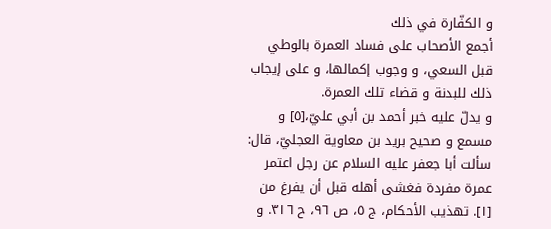و الكفّارة في ذلك
أجمع الأصحاب على فساد العمرة بالوطي قبل السعي، و وجوب إكمالها، و على إيجاب ذلك للبدنة و قضاء تلك العمرة.
و يدلّ عليه خبر أحمد بن أبي عليّ،[٥] و مسمع و صحيح بريد بن معاوية العجليّ، قال: سألت أبا جعفر عليه السلام عن رجل اعتمر عمرة مفردة فغشى أهله قبل أن يفرغ من
[١]. تهذيب الأحكام، ج ٥، ص ٩٦، ح ٣١٦. و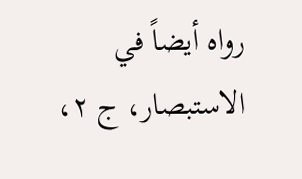رواه أيضاً في الاستبصار، ج ٢،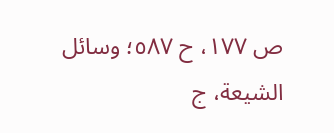ص ١٧٧، ح ٥٨٧؛ وسائل الشيعة، ج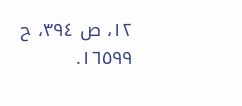١٢، ص ٣٩٤، ح ١٦٥٩٩.